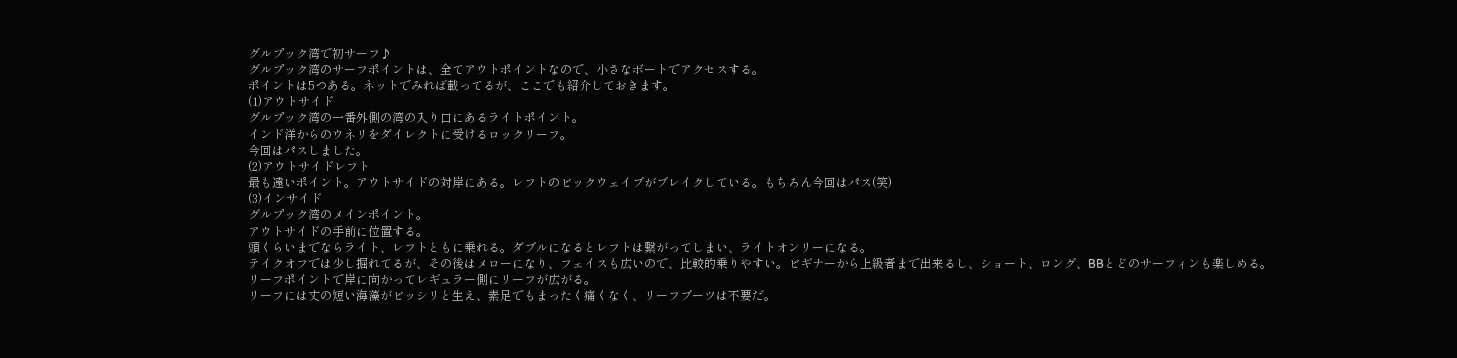グルプック湾で初サーフ♪
グルプック湾のサーフポイントは、全てアウトポイントなので、小さなボートでアクセスする。
ポイントは5つある。ネットでみれば載ってるが、ここでも紹介しておきます。
(1)アウトサイド
グルプック湾の一番外側の湾の入り口にあるライトポイント。
インド洋からのウネリをダイレクトに受けるロックリーフ。
今回はパスしました。
(2)アウトサイドレフト
最も遠いポイント。アウトサイドの対岸にある。レフトのビックウェイブがブレイクしている。もちろん今回はパス(笑)
(3)インサイド
グルプック湾のメインポイント。
アウトサイドの手前に位置する。
頭くらいまでならライト、レフトともに乗れる。ダブルになるとレフトは繋がってしまい、ライトオンリーになる。
テイクオフでは少し掘れてるが、その後はメローになり、フェイスも広いので、比較的乗りやすい。ビギナーから上級者まで出来るし、ショート、ロング、BBとどのサーフィンも楽しめる。
リーフポイントで岸に向かってレギュラー側にリーフが広がる。
リーフには丈の短い海藻がビッシリと生え、素足でもまったく痛くなく、リーフブーツは不要だ。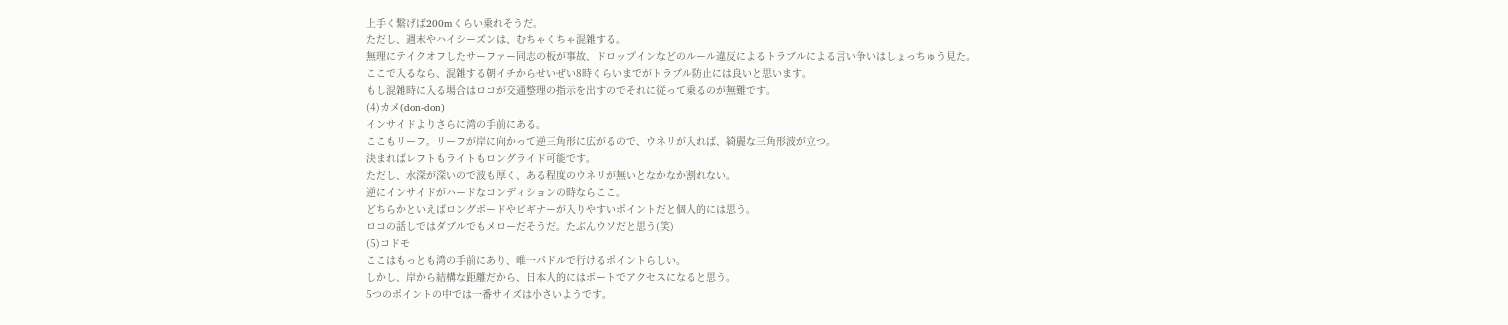上手く繋げば200mくらい乗れそうだ。
ただし、週末やハイシーズンは、むちゃくちゃ混雑する。
無理にテイクオフしたサーファー同志の板が事故、ドロップインなどのルール違反によるトラブルによる言い争いはしょっちゅう見た。
ここで入るなら、混雑する朝イチからせいぜい8時くらいまでがトラブル防止には良いと思います。
もし混雑時に入る場合はロコが交通整理の指示を出すのでそれに従って乗るのが無難です。
(4)カメ(don-don)
インサイドよりさらに湾の手前にある。
ここもリーフ。リーフが岸に向かって逆三角形に広がるので、ウネリが入れば、綺麗な三角形波が立つ。
決まればレフトもライトもロングライド可能です。
ただし、水深が深いので波も厚く、ある程度のウネリが無いとなかなか割れない。
逆にインサイドがハードなコンディションの時ならここ。
どちらかといえばロングボードやビギナーが入りやすいポイントだと個人的には思う。
ロコの話しではダブルでもメローだそうだ。たぶんウソだと思う(笑)
(5)コドモ
ここはもっとも湾の手前にあり、唯一パドルで行けるポイントらしい。
しかし、岸から結構な距離だから、日本人的にはボートでアクセスになると思う。
5つのポイントの中では一番サイズは小さいようです。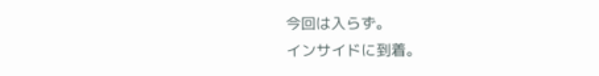今回は入らず。
インサイドに到着。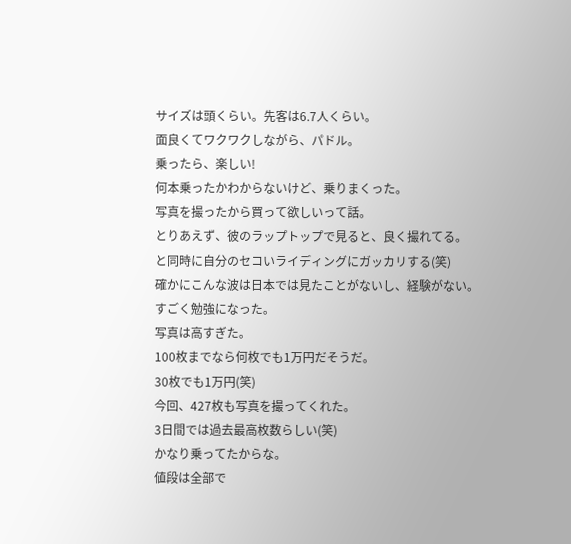サイズは頭くらい。先客は6.7人くらい。
面良くてワクワクしながら、パドル。
乗ったら、楽しい!
何本乗ったかわからないけど、乗りまくった。
写真を撮ったから買って欲しいって話。
とりあえず、彼のラップトップで見ると、良く撮れてる。
と同時に自分のセコいライディングにガッカリする(笑)
確かにこんな波は日本では見たことがないし、経験がない。
すごく勉強になった。
写真は高すぎた。
100枚までなら何枚でも1万円だそうだ。
30枚でも1万円(笑)
今回、427枚も写真を撮ってくれた。
3日間では過去最高枚数らしい(笑)
かなり乗ってたからな。
値段は全部で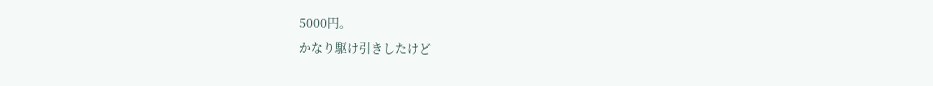5000円。
かなり駆け引きしたけど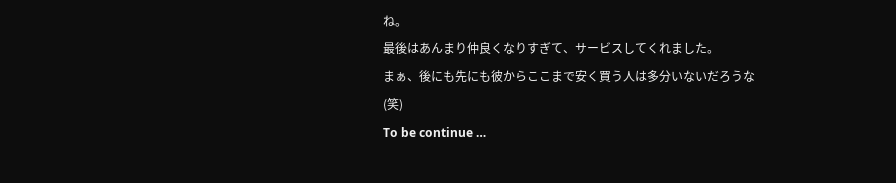ね。
最後はあんまり仲良くなりすぎて、サービスしてくれました。
まぁ、後にも先にも彼からここまで安く買う人は多分いないだろうな(笑)
To be continue …